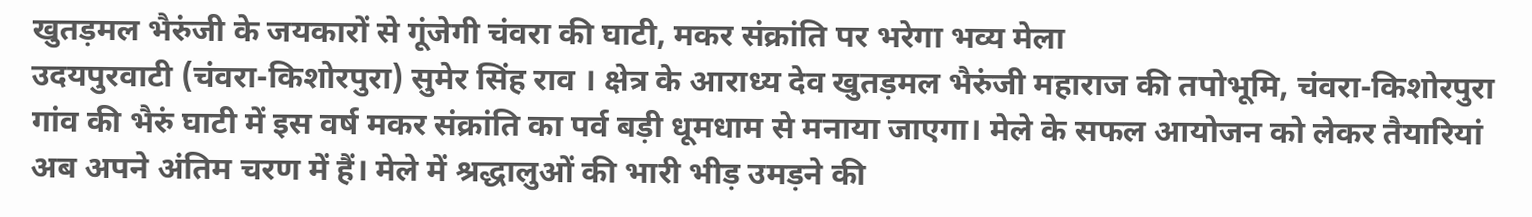खुतड़मल भैरुंजी के जयकारों से गूंजेगी चंवरा की घाटी, मकर संक्रांति पर भरेगा भव्य मेला
उदयपुरवाटी (चंवरा-किशोरपुरा) सुमेर सिंह राव । क्षेत्र के आराध्य देव खुतड़मल भैरुंजी महाराज की तपोभूमि, चंवरा-किशोरपुरा गांव की भैरुं घाटी में इस वर्ष मकर संक्रांति का पर्व बड़ी धूमधाम से मनाया जाएगा। मेले के सफल आयोजन को लेकर तैयारियां अब अपने अंतिम चरण में हैं। मेले में श्रद्धालुओं की भारी भीड़ उमड़ने की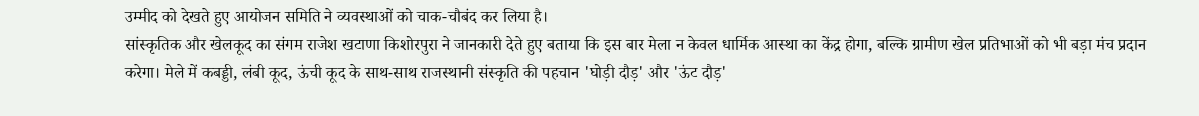उम्मीद को देखते हुए आयोजन समिति ने व्यवस्थाओं को चाक-चौबंद कर लिया है।
सांस्कृतिक और खेलकूद का संगम राजेश खटाणा किशोरपुरा ने जानकारी देते हुए बताया कि इस बार मेला न केवल धार्मिक आस्था का केंद्र होगा, बल्कि ग्रामीण खेल प्रतिभाओं को भी बड़ा मंच प्रदान करेगा। मेले में कबड्डी, लंबी कूद, ऊंची कूद के साथ-साथ राजस्थानी संस्कृति की पहचान 'घोड़ी दौड़' और 'ऊंट दौड़'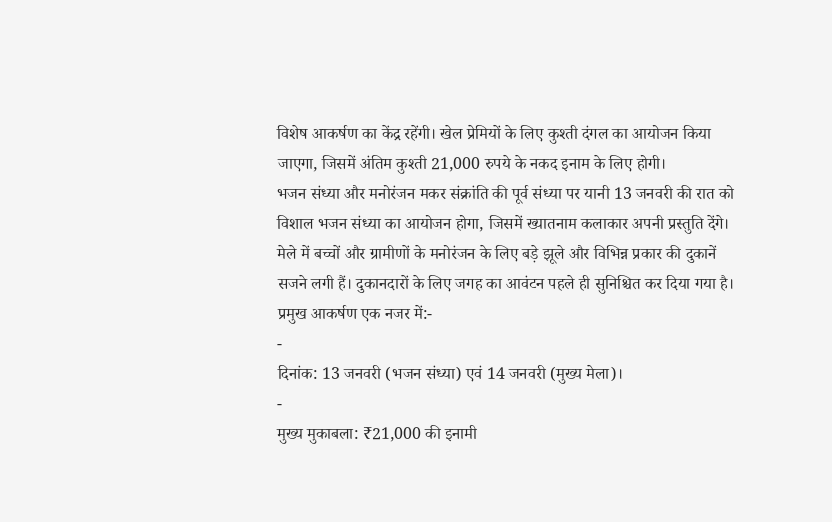विशेष आकर्षण का केंद्र रहेंगी। खेल प्रेमियों के लिए कुश्ती दंगल का आयोजन किया जाएगा, जिसमें अंतिम कुश्ती 21,000 रुपये के नकद इनाम के लिए होगी।
भजन संध्या और मनोरंजन मकर संक्रांति की पूर्व संध्या पर यानी 13 जनवरी की रात को विशाल भजन संध्या का आयोजन होगा, जिसमें ख्यातनाम कलाकार अपनी प्रस्तुति देंगे। मेले में बच्चों और ग्रामीणों के मनोरंजन के लिए बड़े झूले और विभिन्न प्रकार की दुकानें सजने लगी हैं। दुकानदारों के लिए जगह का आवंटन पहले ही सुनिश्चित कर दिया गया है।
प्रमुख आकर्षण एक नजर में:-
-
दिनांक: 13 जनवरी (भजन संध्या) एवं 14 जनवरी (मुख्य मेला)।
-
मुख्य मुकाबला: ₹21,000 की इनामी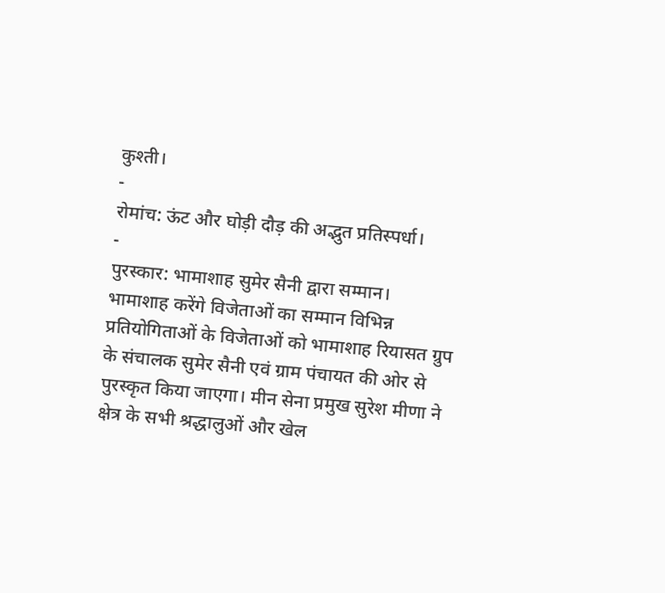कुश्ती।
-
रोमांच: ऊंट और घोड़ी दौड़ की अद्भुत प्रतिस्पर्धा।
-
पुरस्कार: भामाशाह सुमेर सैनी द्वारा सम्मान।
भामाशाह करेंगे विजेताओं का सम्मान विभिन्न प्रतियोगिताओं के विजेताओं को भामाशाह रियासत ग्रुप के संचालक सुमेर सैनी एवं ग्राम पंचायत की ओर से पुरस्कृत किया जाएगा। मीन सेना प्रमुख सुरेश मीणा ने क्षेत्र के सभी श्रद्धालुओं और खेल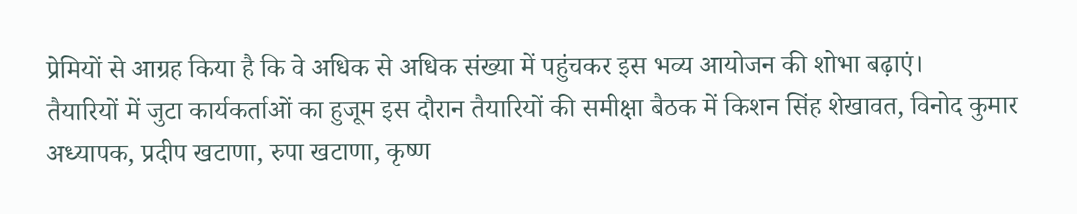प्रेमियों से आग्रह किया है कि वे अधिक से अधिक संख्या में पहुंचकर इस भव्य आयोजन की शोभा बढ़ाएं।
तैयारियों में जुटा कार्यकर्ताओं का हुजूम इस दौरान तैयारियों की समीक्षा बैठक में किशन सिंह शेखावत, विनोद कुमार अध्यापक, प्रदीप खटाणा, रुपा खटाणा, कृष्ण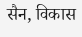सैन, विकास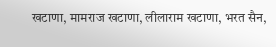खटाणा, मामराज खटाणा, लीलाराम खटाणा, भरत सैन,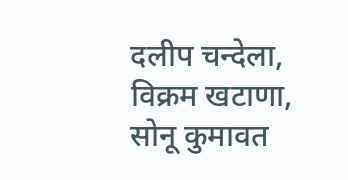दलीप चन्देला, विक्रम खटाणा, सोनू कुमावत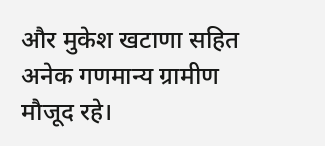और मुकेश खटाणा सहित अनेक गणमान्य ग्रामीण मौजूद रहे।